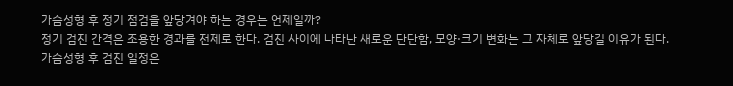가슴성형 후 정기 점검을 앞당겨야 하는 경우는 언제일까?
정기 검진 간격은 조용한 경과를 전제로 한다. 검진 사이에 나타난 새로운 단단함, 모양·크기 변화는 그 자체로 앞당길 이유가 된다.
가슴성형 후 검진 일정은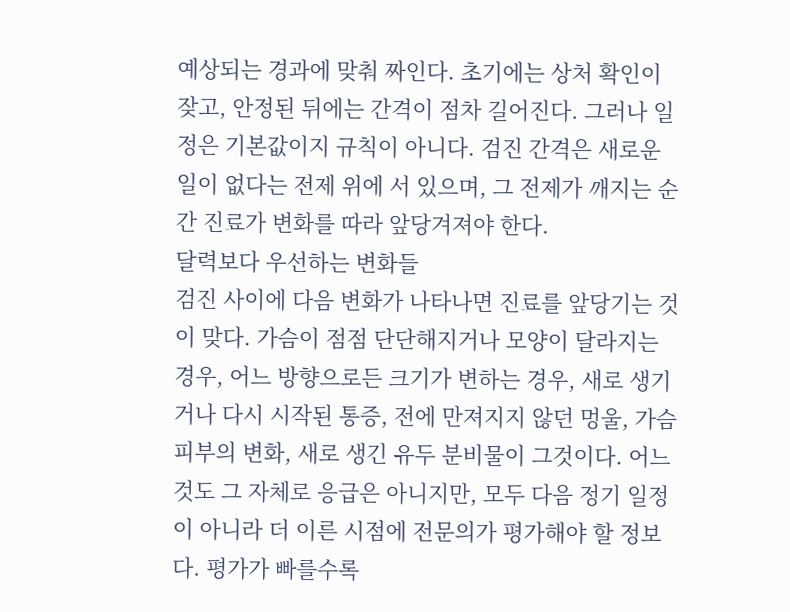예상되는 경과에 맞춰 짜인다. 초기에는 상처 확인이 잦고, 안정된 뒤에는 간격이 점차 길어진다. 그러나 일정은 기본값이지 규칙이 아니다. 검진 간격은 새로운 일이 없다는 전제 위에 서 있으며, 그 전제가 깨지는 순간 진료가 변화를 따라 앞당겨져야 한다.
달력보다 우선하는 변화들
검진 사이에 다음 변화가 나타나면 진료를 앞당기는 것이 맞다. 가슴이 점점 단단해지거나 모양이 달라지는 경우, 어느 방향으로든 크기가 변하는 경우, 새로 생기거나 다시 시작된 통증, 전에 만져지지 않던 멍울, 가슴 피부의 변화, 새로 생긴 유두 분비물이 그것이다. 어느 것도 그 자체로 응급은 아니지만, 모두 다음 정기 일정이 아니라 더 이른 시점에 전문의가 평가해야 할 정보다. 평가가 빠를수록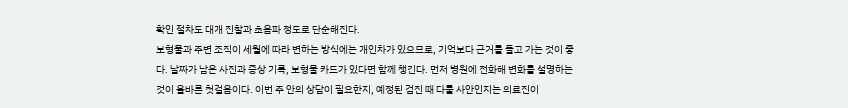확인 절차도 대개 진찰과 초음파 정도로 단순해진다.
보형물과 주변 조직이 세월에 따라 변하는 방식에는 개인차가 있으므로, 기억보다 근거를 들고 가는 것이 좋다. 날짜가 남은 사진과 증상 기록, 보형물 카드가 있다면 함께 챙긴다. 먼저 병원에 전화해 변화를 설명하는 것이 올바른 첫걸음이다. 이번 주 안의 상담이 필요한지, 예정된 검진 때 다룰 사안인지는 의료진이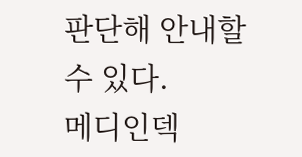판단해 안내할 수 있다.
메디인덱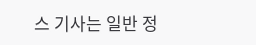스 기사는 일반 정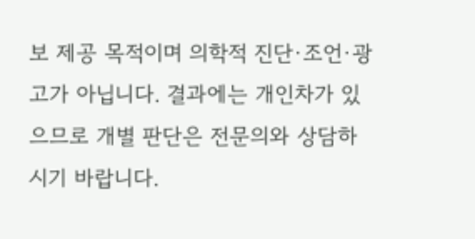보 제공 목적이며 의학적 진단·조언·광고가 아닙니다. 결과에는 개인차가 있으므로 개별 판단은 전문의와 상담하시기 바랍니다.